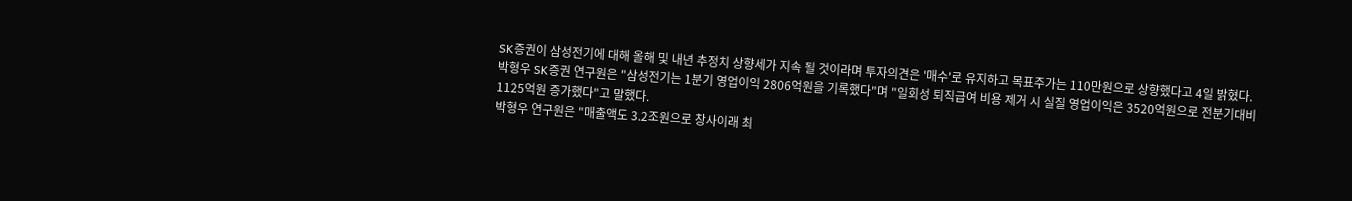SK증권이 삼성전기에 대해 올해 및 내년 추정치 상향세가 지속 될 것이라며 투자의견은 '매수'로 유지하고 목표주가는 110만원으로 상향했다고 4일 밝혔다.
박형우 SK증권 연구원은 "삼성전기는 1분기 영업이익 2806억원을 기록했다"며 "일회성 퇴직급여 비용 제거 시 실질 영업이익은 3520억원으로 전분기대비 1125억원 증가했다"고 말했다.
박형우 연구원은 "매출액도 3.2조원으로 창사이래 최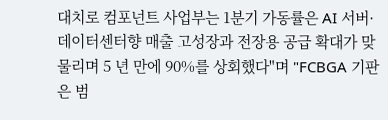대치로 컴포넌트 사업부는 1분기 가동률은 AI 서버·데이터센터향 매출 고성장과 전장용 공급 확대가 맞물리며 5 년 만에 90%를 상회했다"며 "FCBGA 기판은 범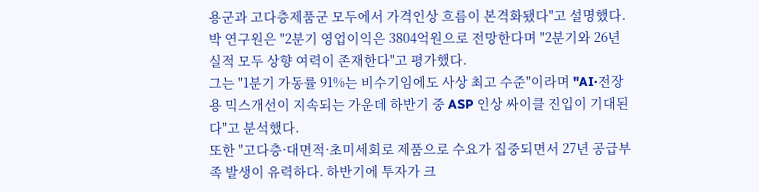용군과 고다층제품군 모두에서 가격인상 흐름이 본격화됐다"고 설명했다.
박 연구원은 "2분기 영업이익은 3804억원으로 전망한다며 "2분기와 26년 실적 모두 상향 여력이 존재한다"고 평가했다.
그는 "1분기 가동률 91%는 비수기임에도 사상 최고 수준"이라며 "AI·전장용 믹스개선이 지속되는 가운데 하반기 중 ASP 인상 싸이클 진입이 기대된다"고 분석했다.
또한 "고다층·대면적·초미세회로 제품으로 수요가 집중되면서 27년 공급부족 발생이 유력하다. 하반기에 투자가 크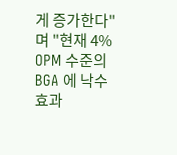게 증가한다"며 "현재 4% OPM 수준의 BGA 에 낙수효과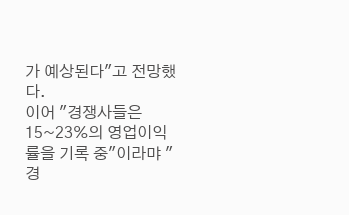가 예상된다"고 전망했다.
이어 "경쟁사들은 15~23%의 영업이익률을 기록 중"이라먀 "경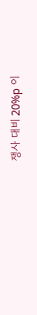쟁사 대비 20%p 이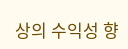상의 수익성 향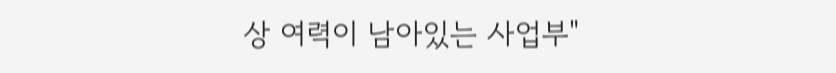상 여력이 남아있는 사업부"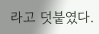라고 덧붙였다.